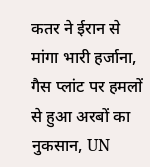कतर ने ईरान से मांगा भारी हर्जाना, गैस प्लांट पर हमलों से हुआ अरबों का नुकसान, UN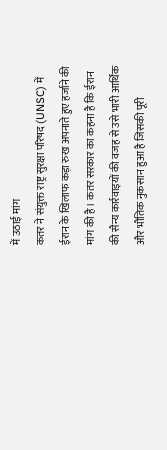में उठाई मांग
कतर ने संयुक्त राष्ट्र सुरक्षा परिषद (UNSC) में ईरान के खिलाफ कड़ा रुख अपनाते हुए हर्जाने की मांग की है। कतर सरकार का कहना है कि ईरान की सैन्य कार्रवाइयों की वजह से उसे भारी आर्थिक और भौतिक नुकसान हुआ है जिसकी पूरी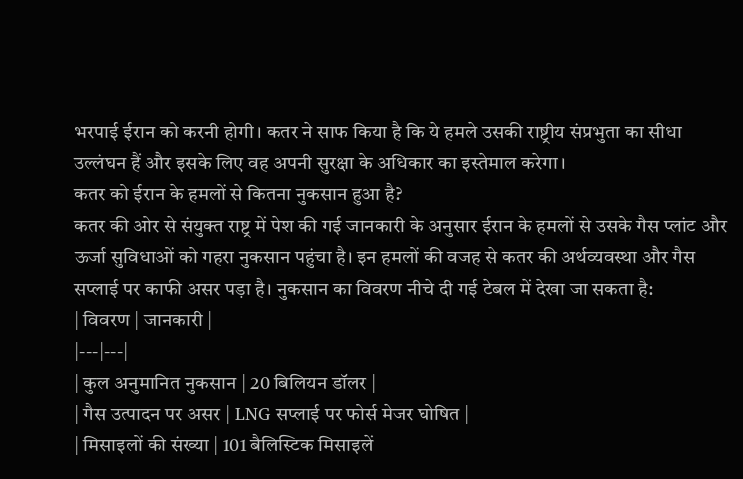भरपाई ईरान को करनी होगी। कतर ने साफ किया है कि ये हमले उसकी राष्ट्रीय संप्रभुता का सीधा उल्लंघन हैं और इसके लिए वह अपनी सुरक्षा के अधिकार का इस्तेमाल करेगा।
कतर को ईरान के हमलों से कितना नुकसान हुआ है?
कतर की ओर से संयुक्त राष्ट्र में पेश की गई जानकारी के अनुसार ईरान के हमलों से उसके गैस प्लांट और ऊर्जा सुविधाओं को गहरा नुकसान पहुंचा है। इन हमलों की वजह से कतर की अर्थव्यवस्था और गैस सप्लाई पर काफी असर पड़ा है। नुकसान का विवरण नीचे दी गई टेबल में देखा जा सकता है:
| विवरण | जानकारी |
|---|---|
| कुल अनुमानित नुकसान | 20 बिलियन डॉलर |
| गैस उत्पादन पर असर | LNG सप्लाई पर फोर्स मेजर घोषित |
| मिसाइलों की संख्या | 101 बैलिस्टिक मिसाइलें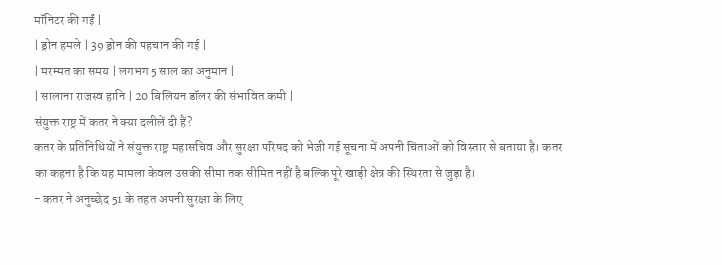मॉनिटर की गईं |
| ड्रोन हमले | 39 ड्रोन की पहचान की गई |
| मरम्मत का समय | लगभग 5 साल का अनुमान |
| सालाना राजस्व हानि | 20 बिलियन डॉलर की संभावित कमी |
संयुक्त राष्ट्र में कतर ने क्या दलीलें दी हैं?
कतर के प्रतिनिधियों ने संयुक्त राष्ट्र महासचिव और सुरक्षा परिषद को भेजी गई सूचना में अपनी चिंताओं को विस्तार से बताया है। कतर का कहना है कि यह मामला केवल उसकी सीमा तक सीमित नहीं है बल्कि पूरे खाड़ी क्षेत्र की स्थिरता से जुड़ा है।
- कतर ने अनुच्छेद 51 के तहत अपनी सुरक्षा के लिए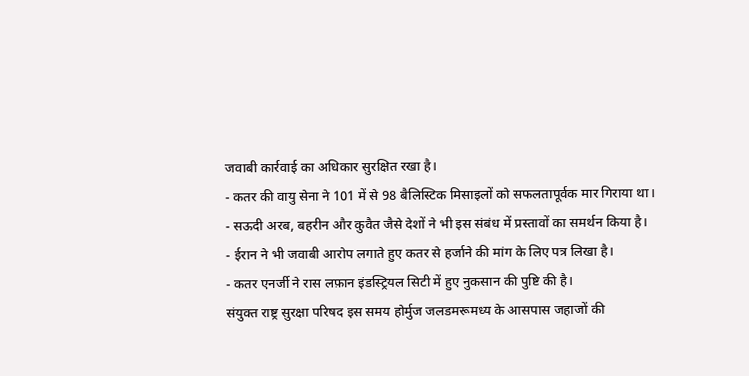जवाबी कार्रवाई का अधिकार सुरक्षित रखा है।
- कतर की वायु सेना ने 101 में से 98 बैलिस्टिक मिसाइलों को सफलतापूर्वक मार गिराया था।
- सऊदी अरब, बहरीन और कुवैत जैसे देशों ने भी इस संबंध में प्रस्तावों का समर्थन किया है।
- ईरान ने भी जवाबी आरोप लगाते हुए कतर से हर्जाने की मांग के लिए पत्र लिखा है।
- कतर एनर्जी ने रास लफ़ान इंडस्ट्रियल सिटी में हुए नुकसान की पुष्टि की है।
संयुक्त राष्ट्र सुरक्षा परिषद इस समय होर्मुज जलडमरूमध्य के आसपास जहाजों की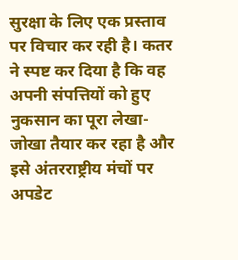सुरक्षा के लिए एक प्रस्ताव पर विचार कर रही है। कतर ने स्पष्ट कर दिया है कि वह अपनी संपत्तियों को हुए नुकसान का पूरा लेखा-जोखा तैयार कर रहा है और इसे अंतरराष्ट्रीय मंचों पर अपडेट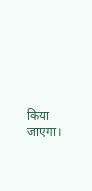किया जाएगा।